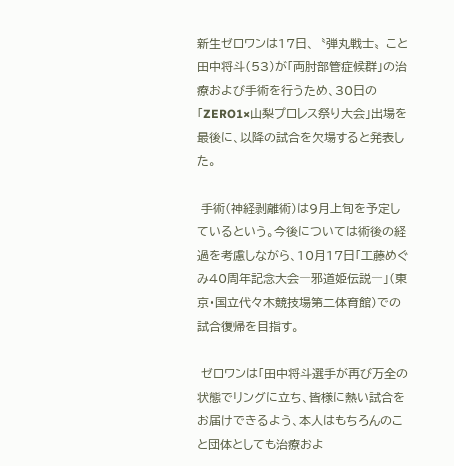新生ゼロワンは17日、〝弾丸戦士〟こと田中将斗(53)が「両肘部管症候群」の治療および手術を行うため、30日の「ZERO1×山梨プロレス祭り大会」出場を最後に、以降の試合を欠場すると発表した。

 手術(神経剥離術)は9月上旬を予定しているという。今後については術後の経過を考慮しながら、10月17日「工藤めぐみ40周年記念大会―邪道姫伝説―」(東京・国立代々木競技場第二体育館)での試合復帰を目指す。

 ゼロワンは「田中将斗選手が再び万全の状態でリングに立ち、皆様に熱い試合をお届けできるよう、本人はもちろんのこと団体としても治療およ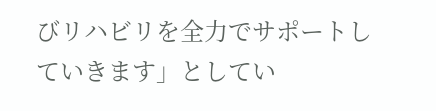びリハビリを全力でサポートしていきます」としてい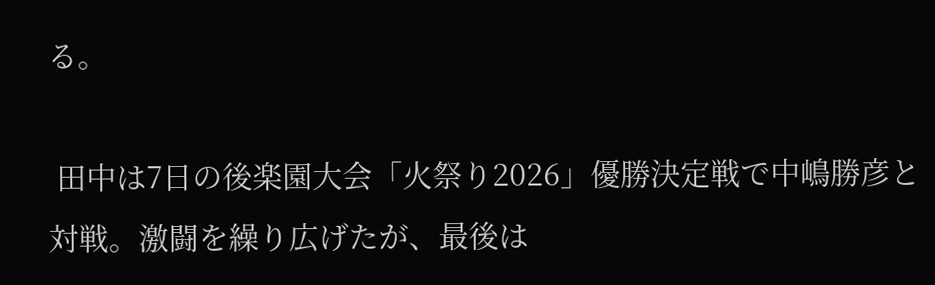る。

 田中は7日の後楽園大会「火祭り2026」優勝決定戦で中嶋勝彦と対戦。激闘を繰り広げたが、最後は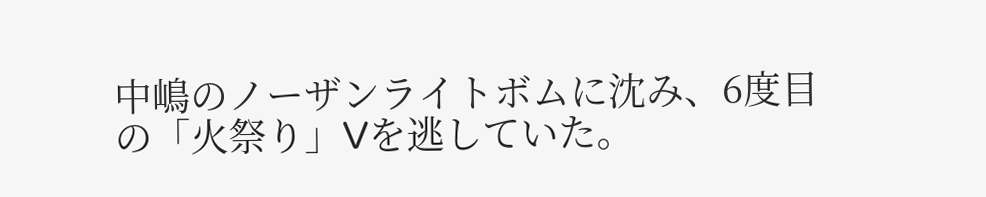中嶋のノーザンライトボムに沈み、6度目の「火祭り」Vを逃していた。